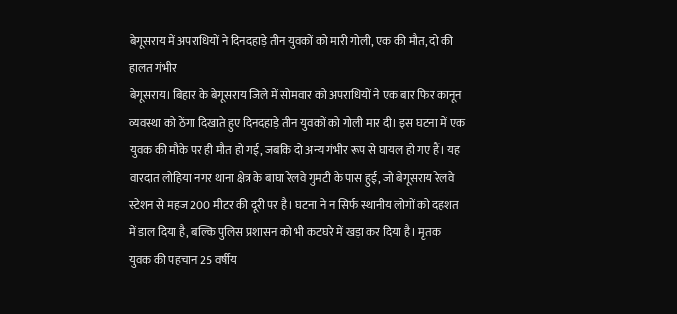बेगूसराय में अपराधियों ने दिनदहाड़े तीन युवकों को मारी गोली, एक की मौत, दो की हालत गंभीर
बेगूसराय। बिहार के बेगूसराय जिले में सोमवार को अपराधियों ने एक बार फिर कानून व्यवस्था को ठेंगा दिखाते हुए दिनदहाड़े तीन युवकों को गोली मार दी। इस घटना में एक युवक की मौके पर ही मौत हो गई, जबकि दो अन्य गंभीर रूप से घायल हो गए हैं। यह वारदात लोहिया नगर थाना क्षेत्र के बाघा रेलवे गुमटी के पास हुई, जो बेगूसराय रेलवे स्टेशन से महज 200 मीटर की दूरी पर है। घटना ने न सिर्फ स्थानीय लोगों को दहशत में डाल दिया है, बल्कि पुलिस प्रशासन को भी कटघरे में खड़ा कर दिया है। मृतक युवक की पहचान 25 वर्षीय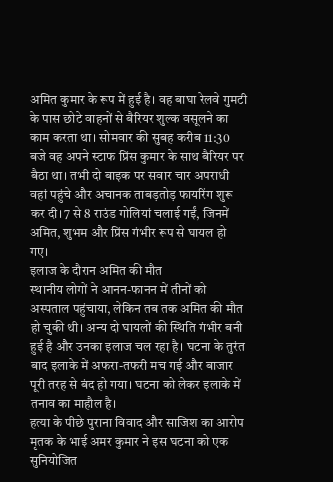अमित कुमार के रूप में हुई है। वह बाघा रेलवे गुमटी के पास छोटे वाहनों से बैरियर शुल्क वसूलने का काम करता था। सोमवार की सुबह करीब 11:30 बजे वह अपने स्टाफ प्रिंस कुमार के साथ बैरियर पर बैठा था। तभी दो बाइक पर सवार चार अपराधी वहां पहुंचे और अचानक ताबड़तोड़ फायरिंग शुरू कर दी। 7 से 8 राउंड गोलियां चलाई गईं, जिनमें अमित, शुभम और प्रिंस गंभीर रूप से घायल हो गए।
इलाज के दौरान अमित की मौत
स्थानीय लोगों ने आनन-फानन में तीनों को अस्पताल पहुंचाया, लेकिन तब तक अमित की मौत हो चुकी थी। अन्य दो घायलों की स्थिति गंभीर बनी हुई है और उनका इलाज चल रहा है। घटना के तुरंत बाद इलाके में अफरा-तफरी मच गई और बाजार पूरी तरह से बंद हो गया। घटना को लेकर इलाके में तनाव का माहौल है।
हत्या के पीछे पुराना विवाद और साजिश का आरोप
मृतक के भाई अमर कुमार ने इस घटना को एक सुनियोजित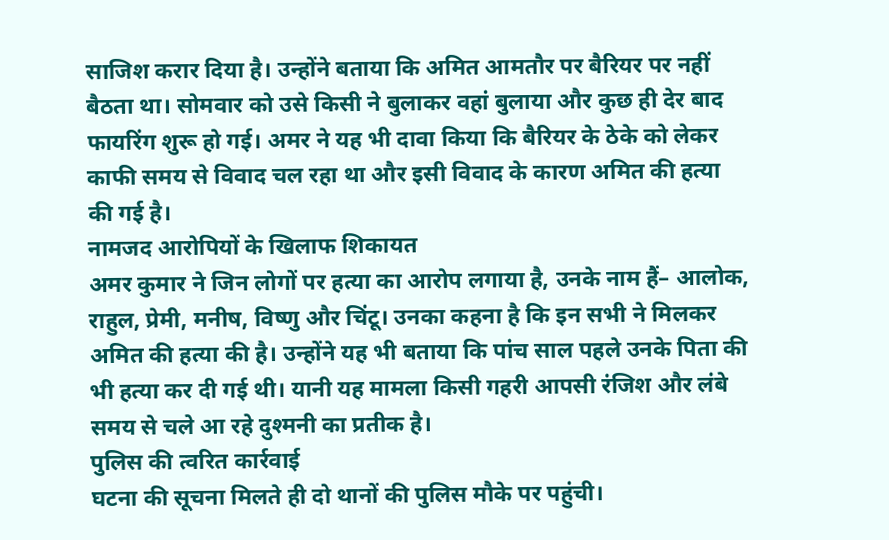साजिश करार दिया है। उन्होंने बताया कि अमित आमतौर पर बैरियर पर नहीं बैठता था। सोमवार को उसे किसी ने बुलाकर वहां बुलाया और कुछ ही देर बाद फायरिंग शुरू हो गई। अमर ने यह भी दावा किया कि बैरियर के ठेके को लेकर काफी समय से विवाद चल रहा था और इसी विवाद के कारण अमित की हत्या की गई है।
नामजद आरोपियों के खिलाफ शिकायत
अमर कुमार ने जिन लोगों पर हत्या का आरोप लगाया है, उनके नाम हैं– आलोक, राहुल, प्रेमी, मनीष, विष्णु और चिंटू। उनका कहना है कि इन सभी ने मिलकर अमित की हत्या की है। उन्होंने यह भी बताया कि पांच साल पहले उनके पिता की भी हत्या कर दी गई थी। यानी यह मामला किसी गहरी आपसी रंजिश और लंबे समय से चले आ रहे दुश्मनी का प्रतीक है।
पुलिस की त्वरित कार्रवाई
घटना की सूचना मिलते ही दो थानों की पुलिस मौके पर पहुंची।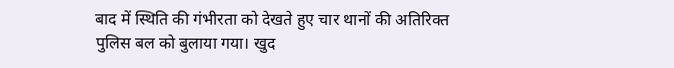बाद में स्थिति की गंभीरता को देखते हुए चार थानों की अतिरिक्त पुलिस बल को बुलाया गया। खुद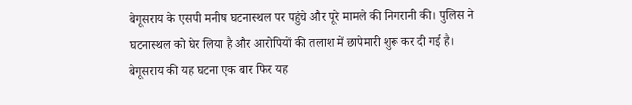बेगूसराय के एसपी मनीष घटनास्थल पर पहुंचे और पूरे मामले की निगरानी की। पुलिस ने घटनास्थल को घेर लिया है और आरोपियों की तलाश में छापेमारी शुरू कर दी गई है। बेगूसराय की यह घटना एक बार फिर यह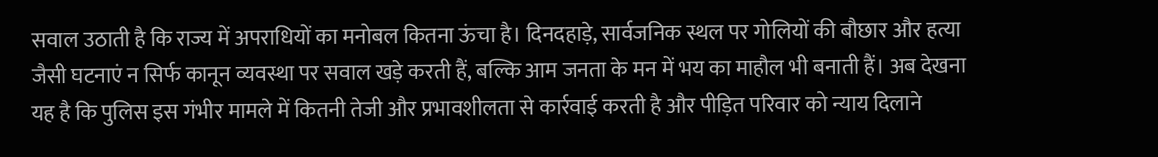सवाल उठाती है कि राज्य में अपराधियों का मनोबल कितना ऊंचा है। दिनदहाड़े, सार्वजनिक स्थल पर गोलियों की बौछार और हत्या जैसी घटनाएं न सिर्फ कानून व्यवस्था पर सवाल खड़े करती हैं, बल्कि आम जनता के मन में भय का माहौल भी बनाती हैं। अब देखना यह है कि पुलिस इस गंभीर मामले में कितनी तेजी और प्रभावशीलता से कार्रवाई करती है और पीड़ित परिवार को न्याय दिलाने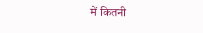में कितनी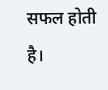सफल होती है।